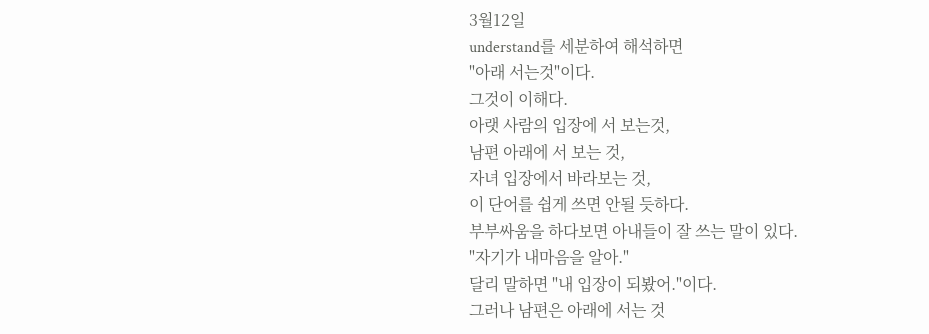3월12일
understand를 세분하여 해석하면
"아래 서는것"이다.
그것이 이해다.
아랫 사람의 입장에 서 보는것,
남편 아래에 서 보는 것,
자녀 입장에서 바라보는 것,
이 단어를 쉽게 쓰면 안될 듯하다.
부부싸움을 하다보면 아내들이 잘 쓰는 말이 있다.
"자기가 내마음을 알아."
달리 말하면 "내 입장이 되봤어."이다.
그러나 남편은 아래에 서는 것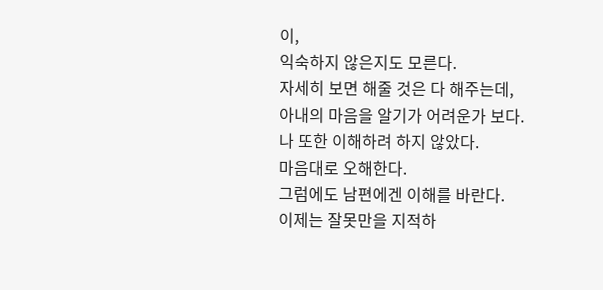이,
익숙하지 않은지도 모른다.
자세히 보면 해줄 것은 다 해주는데,
아내의 마음을 알기가 어려운가 보다.
나 또한 이해하려 하지 않았다.
마음대로 오해한다.
그럼에도 남편에겐 이해를 바란다.
이제는 잘못만을 지적하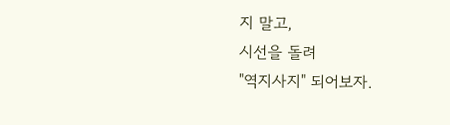지 말고,
시선을 돌려
"역지사지" 되어보자.